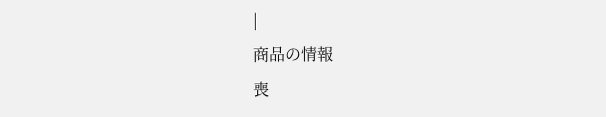|
商品の情報
喪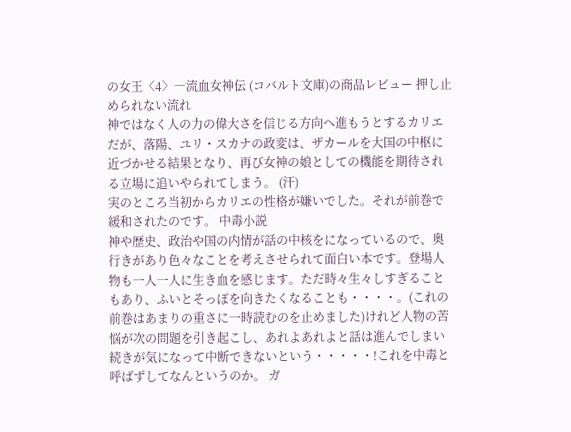の女王〈4〉―流血女神伝 (コバルト文庫)の商品レビュー 押し止められない流れ
神ではなく人の力の偉大さを信じる方向へ進もうとするカリエだが、落陽、ユリ・スカナの政変は、ザカールを大国の中枢に近づかせる結果となり、再び女神の娘としての機能を期待される立場に追いやられてしまう。 (汗)
実のところ当初からカリエの性格が嫌いでした。それが前巻で緩和されたのです。 中毒小説
神や歴史、政治や国の内情が話の中核をになっているので、奥行きがあり色々なことを考えさせられて面白い本です。登場人物も一人一人に生き血を感じます。ただ時々生々しすぎることもあり、ふいとそっぽを向きたくなることも・・・・。(これの前巻はあまりの重さに一時読むのを止めました)けれど人物の苦悩が次の問題を引き起こし、あれよあれよと話は進んでしまい続きが気になって中断できないという・・・・・!これを中毒と呼ばずしてなんというのか。 ガ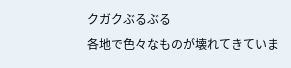クガクぶるぶる
各地で色々なものが壊れてきていま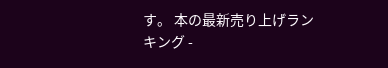す。 本の最新売り上げランキング -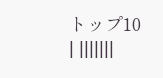トップ10 | |||||||